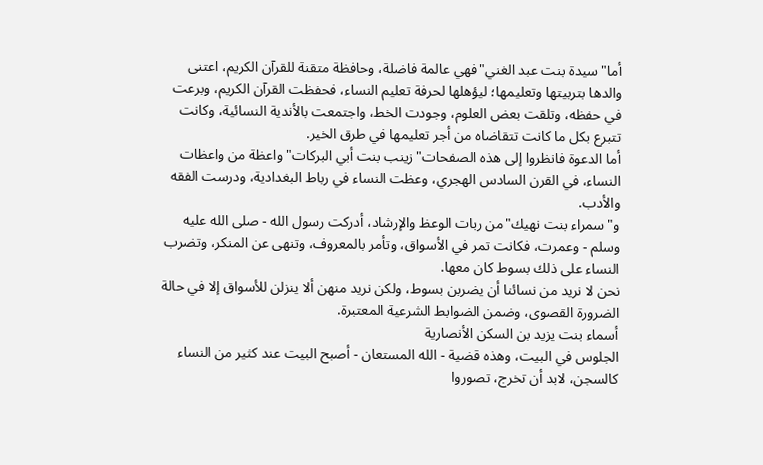أما"سيدة بنت عبد الغني"فهي عالمة فاضلة، وحافظة متقنة للقرآن الكريم، اعتنى والدها بتربيتها وتعليمها؛ ليؤهلها لحرفة تعليم النساء، فحفظت القرآن الكريم، وبرعت في حفظه، وتلقت بعض العلوم، وجودت الخط، واجتمعت بالأندية النسائية، وكانت تتبرع بكل ما كانت تتقاضاه من أجر تعليمها في طرق الخير.
أما الدعوة فانظروا إلى هذه الصفحات"زينب بنت أبي البركات"واعظة من واعظات النساء، في القرن السادس الهجري، وعظت النساء في رباط البغدادية، ودرست الفقه والأدب.
و"سمراء بنت نهيك"من ربات الوعظ والإرشاد، أدركت رسول الله - صلى الله عليه وسلم - وعمرت، فكانت تمر في الأسواق، وتأمر بالمعروف، وتنهى عن المنكر، وتضرب النساء على ذلك بسوط كان معها.
نحن لا نريد من نسائنا أن يضربن بسوط، ولكن نريد منهن ألا ينزلن للأسواق إلا في حالة الضرورة القصوى، وضمن الضوابط الشرعية المعتبرة.
أسماء بنت يزيد بن السكن الأنصارية
الجلوس في البيت، وهذه قضية - الله المستعان - أصبح البيت عند كثير من النساء كالسجن، لابد أن تخرج، تصوروا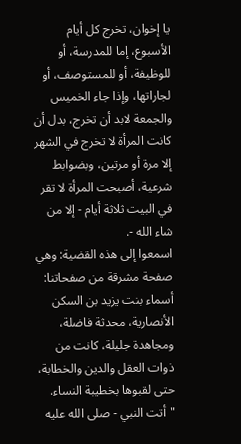يا إخوان، تخرج كل أيام الأسبوع، إما للمدرسة، أو للوظيفة، أو للمستوصف، أو لجاراتها، وإذا جاء الخميس والجمعة لابد أن تخرج، بدل أن كانت المرأة لا تخرج في الشهر إلا مرة أو مرتين، وبضوابط شرعية، أصبحت المرأة لا تقر في البيت ثلاثة أيام - إلا من شاء الله -.
اسمعوا إلى هذه القضية: وهي صفحة مشرقة من صفحاتنا: أسماء بنت يزيد بن السكن الأنصارية، محدثة فاضلة، ومجاهدة جليلة، كانت من ذوات العقل والدين والخطابة، حتى لقبوها بخطيبة النساء.
"أتت النبي - صلى الله عليه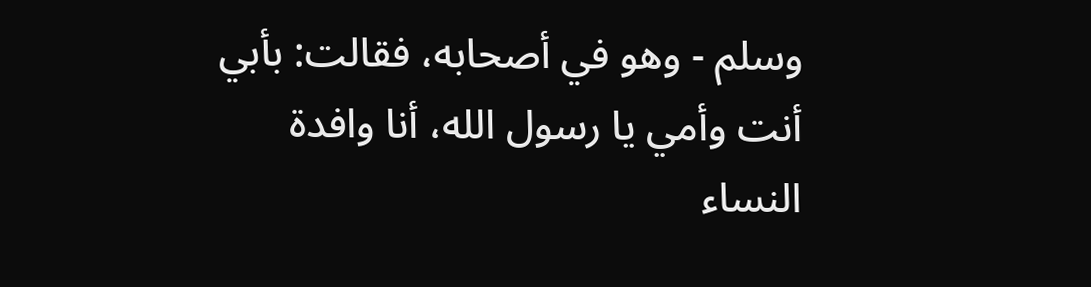وسلم - وهو في أصحابه، فقالت: بأبي أنت وأمي يا رسول الله، أنا وافدة النساء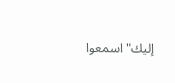إليك"اسمعوا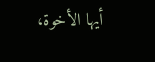أيها الأخوة،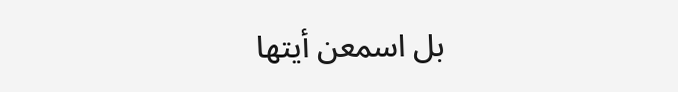بل اسمعن أيتها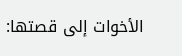الأخوات إلى قصتها: